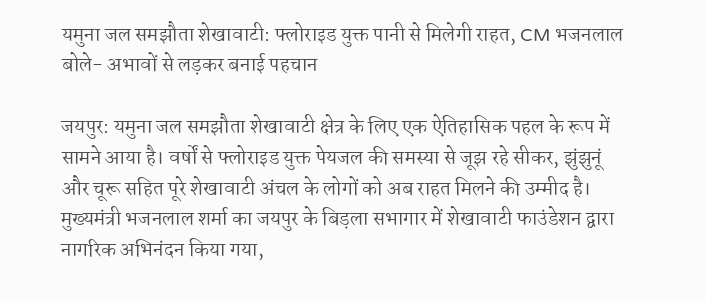यमुना जल समझौता शेखावाटी: फ्लोराइड युक्त पानी से मिलेगी राहत, CM भजनलाल बोले- अभावों से लड़कर बनाई पहचान

जयपुर: यमुना जल समझौता शेखावाटी क्षेत्र के लिए एक ऐतिहासिक पहल के रूप में सामने आया है। वर्षों से फ्लोराइड युक्त पेयजल की समस्या से जूझ रहे सीकर, झुंझुनूं और चूरू सहित पूरे शेखावाटी अंचल के लोगों को अब राहत मिलने की उम्मीद है। मुख्यमंत्री भजनलाल शर्मा का जयपुर के बिड़ला सभागार में शेखावाटी फाउंडेशन द्वारा नागरिक अभिनंदन किया गया,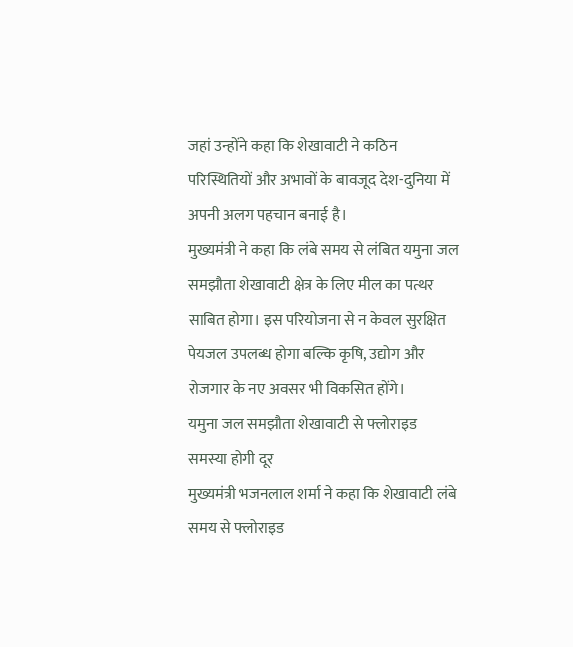जहां उन्होंने कहा कि शेखावाटी ने कठिन परिस्थितियों और अभावों के बावजूद देश-दुनिया में अपनी अलग पहचान बनाई है।
मुख्यमंत्री ने कहा कि लंबे समय से लंबित यमुना जल समझौता शेखावाटी क्षेत्र के लिए मील का पत्थर साबित होगा। इस परियोजना से न केवल सुरक्षित पेयजल उपलब्ध होगा बल्कि कृषि, उद्योग और रोजगार के नए अवसर भी विकसित होंगे।
यमुना जल समझौता शेखावाटी से फ्लोराइड समस्या होगी दूर
मुख्यमंत्री भजनलाल शर्मा ने कहा कि शेखावाटी लंबे समय से फ्लोराइड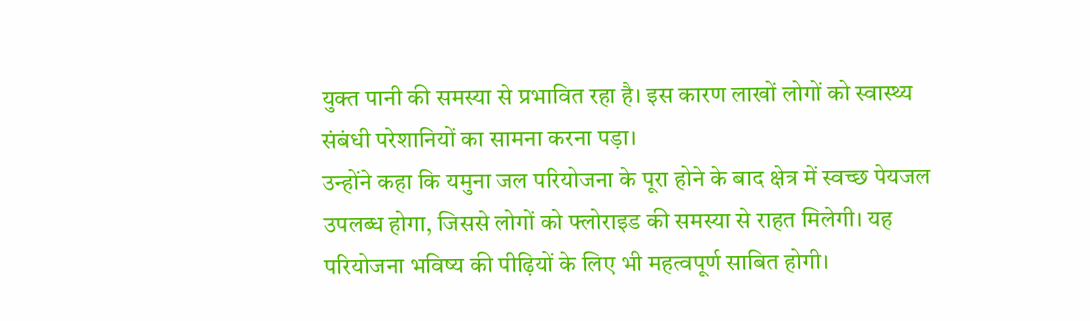युक्त पानी की समस्या से प्रभावित रहा है। इस कारण लाखों लोगों को स्वास्थ्य संबंधी परेशानियों का सामना करना पड़ा।
उन्होंने कहा कि यमुना जल परियोजना के पूरा होने के बाद क्षेत्र में स्वच्छ पेयजल उपलब्ध होगा, जिससे लोगों को फ्लोराइड की समस्या से राहत मिलेगी। यह परियोजना भविष्य की पीढ़ियों के लिए भी महत्वपूर्ण साबित होगी।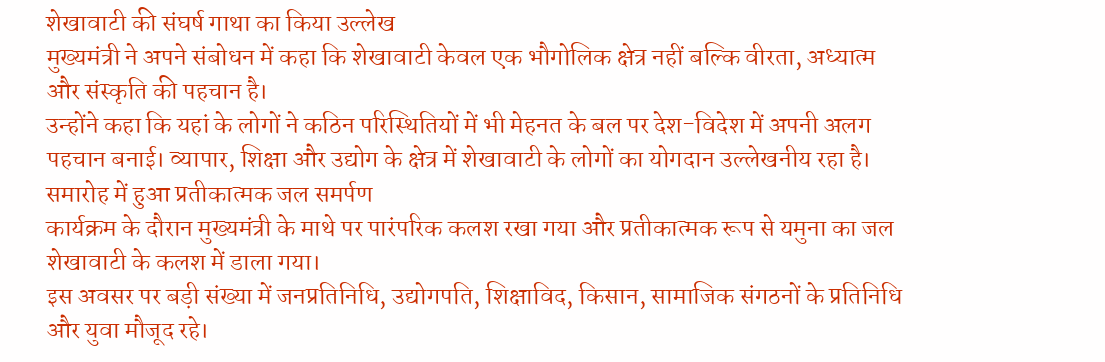शेखावाटी की संघर्ष गाथा का किया उल्लेख
मुख्यमंत्री ने अपने संबोधन में कहा कि शेखावाटी केवल एक भौगोलिक क्षेत्र नहीं बल्कि वीरता, अध्यात्म और संस्कृति की पहचान है।
उन्होंने कहा कि यहां के लोगों ने कठिन परिस्थितियों में भी मेहनत के बल पर देश-विदेश में अपनी अलग पहचान बनाई। व्यापार, शिक्षा और उद्योग के क्षेत्र में शेखावाटी के लोगों का योगदान उल्लेखनीय रहा है।
समारोह में हुआ प्रतीकात्मक जल समर्पण
कार्यक्रम के दौरान मुख्यमंत्री के माथे पर पारंपरिक कलश रखा गया और प्रतीकात्मक रूप से यमुना का जल शेखावाटी के कलश में डाला गया।
इस अवसर पर बड़ी संख्या में जनप्रतिनिधि, उद्योगपति, शिक्षाविद, किसान, सामाजिक संगठनों के प्रतिनिधि और युवा मौजूद रहे।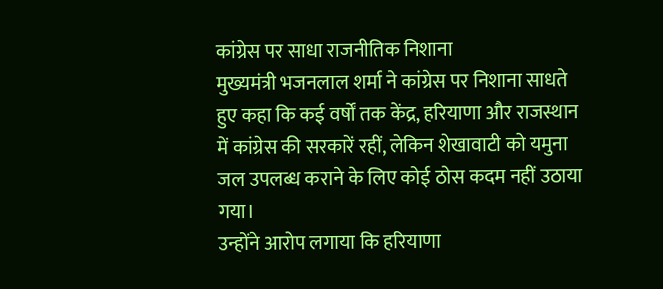कांग्रेस पर साधा राजनीतिक निशाना
मुख्यमंत्री भजनलाल शर्मा ने कांग्रेस पर निशाना साधते हुए कहा कि कई वर्षों तक केंद्र, हरियाणा और राजस्थान में कांग्रेस की सरकारें रहीं, लेकिन शेखावाटी को यमुना जल उपलब्ध कराने के लिए कोई ठोस कदम नहीं उठाया गया।
उन्होंने आरोप लगाया कि हरियाणा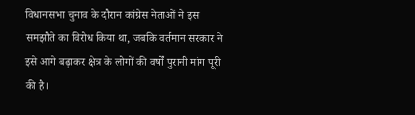विधानसभा चुनाव के दौरान कांग्रेस नेताओं ने इस समझौते का विरोध किया था, जबकि वर्तमान सरकार ने इसे आगे बढ़ाकर क्षेत्र के लोगों की वर्षों पुरानी मांग पूरी की है।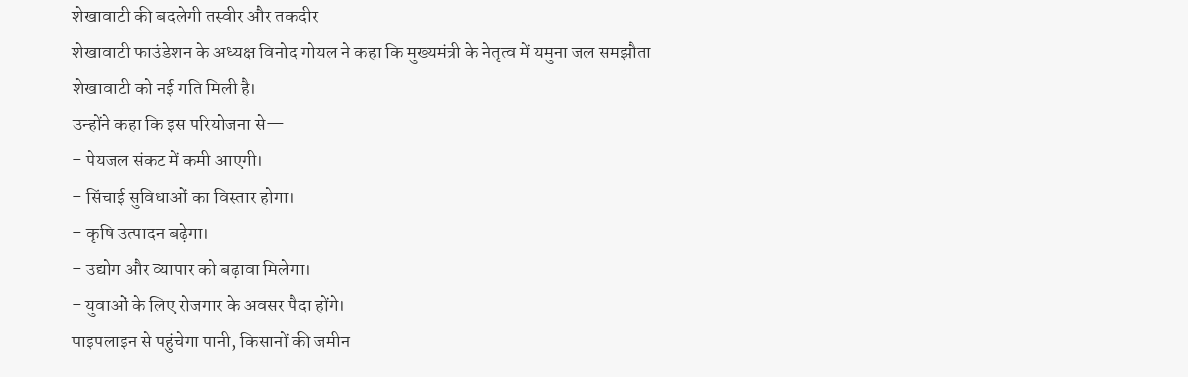शेखावाटी की बदलेगी तस्वीर और तकदीर
शेखावाटी फाउंडेशन के अध्यक्ष विनोद गोयल ने कहा कि मुख्यमंत्री के नेतृत्व में यमुना जल समझौता शेखावाटी को नई गति मिली है।
उन्होंने कहा कि इस परियोजना से—
- पेयजल संकट में कमी आएगी।
- सिंचाई सुविधाओं का विस्तार होगा।
- कृषि उत्पादन बढ़ेगा।
- उद्योग और व्यापार को बढ़ावा मिलेगा।
- युवाओं के लिए रोजगार के अवसर पैदा होंगे।
पाइपलाइन से पहुंचेगा पानी, किसानों की जमीन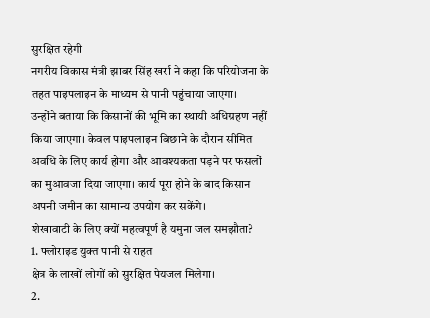सुरक्षित रहेगी
नगरीय विकास मंत्री झाबर सिंह खर्रा ने कहा कि परियोजना के तहत पाइपलाइन के माध्यम से पानी पहुंचाया जाएगा।
उन्होंने बताया कि किसानों की भूमि का स्थायी अधिग्रहण नहीं किया जाएगा। केवल पाइपलाइन बिछाने के दौरान सीमित अवधि के लिए कार्य होगा और आवश्यकता पड़ने पर फसलों का मुआवजा दिया जाएगा। कार्य पूरा होने के बाद किसान अपनी जमीन का सामान्य उपयोग कर सकेंगे।
शेखावाटी के लिए क्यों महत्वपूर्ण है यमुना जल समझौता?
1. फ्लोराइड युक्त पानी से राहत
क्षेत्र के लाखों लोगों को सुरक्षित पेयजल मिलेगा।
2.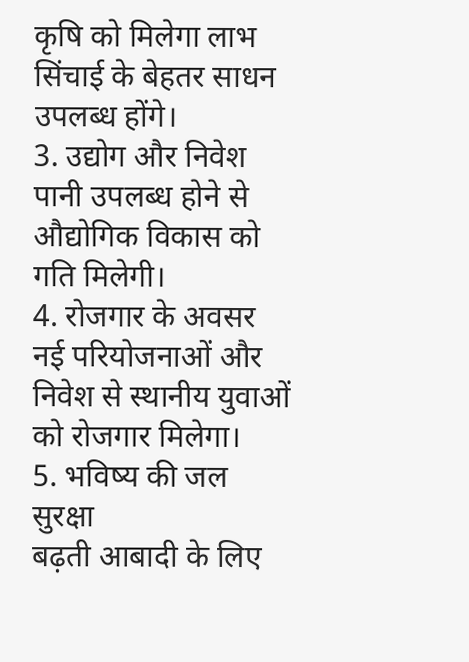कृषि को मिलेगा लाभ
सिंचाई के बेहतर साधन उपलब्ध होंगे।
3. उद्योग और निवेश
पानी उपलब्ध होने से औद्योगिक विकास को गति मिलेगी।
4. रोजगार के अवसर
नई परियोजनाओं और निवेश से स्थानीय युवाओं को रोजगार मिलेगा।
5. भविष्य की जल सुरक्षा
बढ़ती आबादी के लिए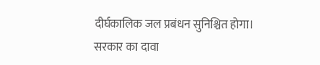दीर्घकालिक जल प्रबंधन सुनिश्चित होगा।
सरकार का दावा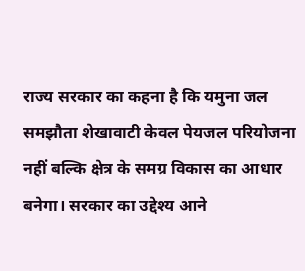राज्य सरकार का कहना है कि यमुना जल समझौता शेखावाटी केवल पेयजल परियोजना नहीं बल्कि क्षेत्र के समग्र विकास का आधार बनेगा। सरकार का उद्देश्य आने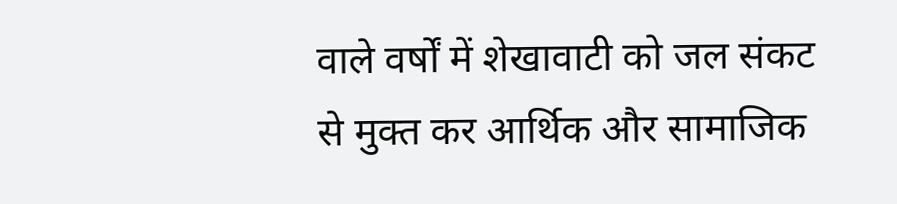वाले वर्षों में शेखावाटी को जल संकट से मुक्त कर आर्थिक और सामाजिक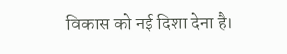विकास को नई दिशा देना है।